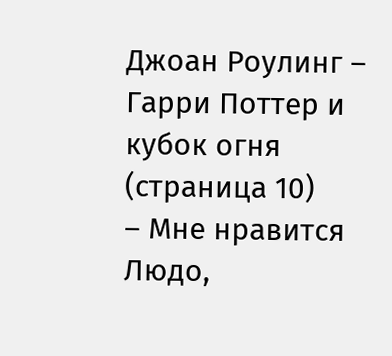Джоан Роулинг – Гарри Поттер и кубок огня (страница 10)
– Мне нравится Людо,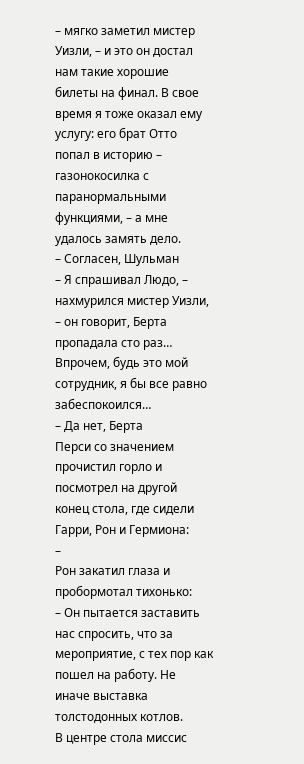– мягко заметил мистер Уизли, – и это он достал нам такие хорошие билеты на финал. В свое время я тоже оказал ему услугу: его брат Отто попал в историю – газонокосилка с паранормальными функциями, – а мне удалось замять дело.
– Согласен, Шульман
– Я спрашивал Людо, – нахмурился мистер Уизли, – он говорит, Берта пропадала сто раз… Впрочем, будь это мой сотрудник, я бы все равно забеспокоился…
– Да нет, Берта
Перси со значением прочистил горло и посмотрел на другой конец стола, где сидели Гарри, Рон и Гермиона:
–
Рон закатил глаза и пробормотал тихонько:
– Он пытается заставить нас спросить, что за мероприятие, с тех пор как пошел на работу. Не иначе выставка толстодонных котлов.
В центре стола миссис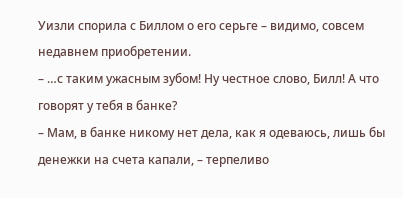Уизли спорила с Биллом о его серьге – видимо, совсем недавнем приобретении.
– …с таким ужасным зубом! Ну честное слово, Билл! А что говорят у тебя в банке?
– Мам, в банке никому нет дела, как я одеваюсь, лишь бы денежки на счета капали, – терпеливо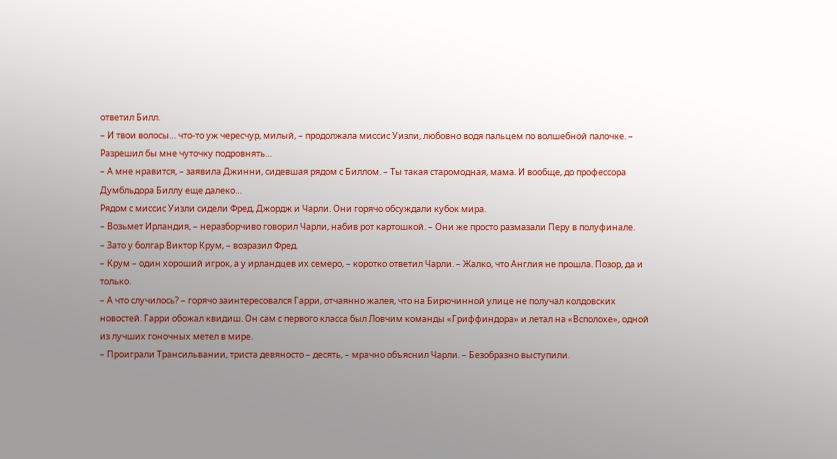ответил Билл.
– И твои волосы… что-то уж чересчур, милый, – продолжала миссис Уизли, любовно водя пальцем по волшебной палочке. – Разрешил бы мне чуточку подровнять…
– А мне нравится, – заявила Джинни, сидевшая рядом с Биллом. – Ты такая старомодная, мама. И вообще, до профессора Думбльдора Биллу еще далеко…
Рядом с миссис Уизли сидели Фред, Джордж и Чарли. Они горячо обсуждали кубок мира.
– Возьмет Ирландия, – неразборчиво говорил Чарли, набив рот картошкой. – Они же просто размазали Перу в полуфинале.
– Зато у болгар Виктор Крум, – возразил Фред.
– Крум – один хороший игрок, а у ирландцев их семеро, – коротко ответил Чарли. – Жалко, что Англия не прошла. Позор, да и только.
– А что случилось? – горячо заинтересовался Гарри, отчаянно жалея, что на Бирючинной улице не получал колдовских новостей. Гарри обожал квидиш. Он сам с первого класса был Ловчим команды «Гриффиндора» и летал на «Всполохе», одной из лучших гоночных метел в мире.
– Проиграли Трансильвании, триста девяносто – десять, – мрачно объяснил Чарли. – Безобразно выступили.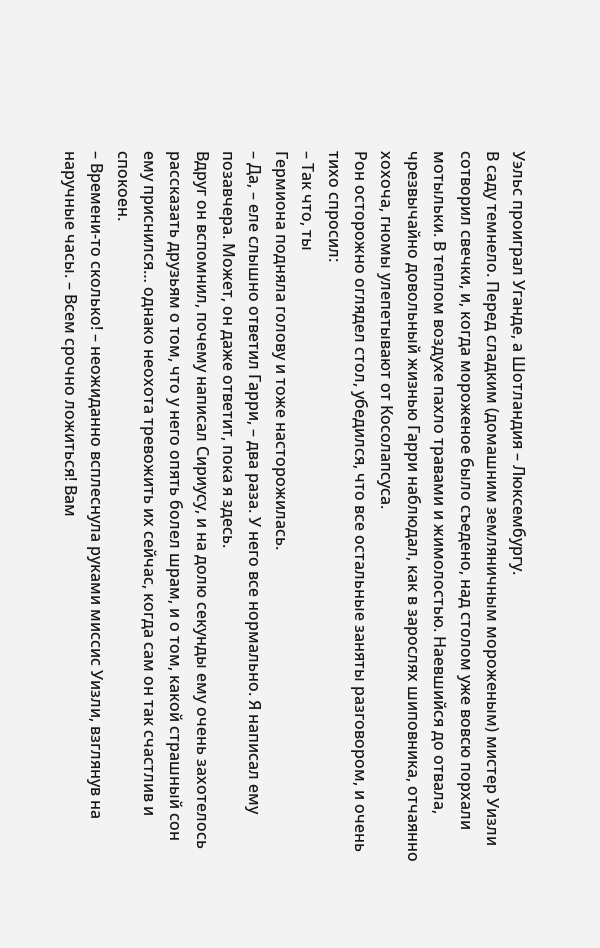Уэльс проиграл Уганде, а Шотландия – Люксембургу.
В саду темнело. Перед сладким (домашним земляничным мороженым) мистер Уизли сотворил свечки, и, когда мороженое было съедено, над столом уже вовсю порхали мотыльки. В теплом воздухе пахло травами и жимолостью. Наевшийся до отвала, чрезвычайно довольный жизнью Гарри наблюдал, как в зарослях шиповника, отчаянно хохоча, гномы улепетывают от Косолапсуса.
Рон осторожно оглядел стол, убедился, что все остальные заняты разговором, и очень тихо спросил:
– Так что, ты
Гермиона подняла голову и тоже насторожилась.
– Да, – еле слышно ответил Гарри, – два раза. У него все нормально. Я написал ему позавчера. Может, он даже ответит, пока я здесь.
Вдруг он вспомнил, почему написал Сириусу, и на долю секунды ему очень захотелось рассказать друзьям о том, что у него опять болел шрам, и о том, какой страшный сон ему приснился… однако неохота тревожить их сейчас, когда сам он так счастлив и спокоен.
– Времени-то сколько! – неожиданно всплеснула руками миссис Уизли, взглянув на наручные часы. – Всем срочно ложиться! Вам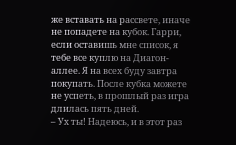же вставать на рассвете, иначе не попадете на кубок. Гарри, если оставишь мне список, я тебе все куплю на Диагон-аллее. Я на всех буду завтра покупать. После кубка можете не успеть, в прошлый раз игра длилась пять дней.
– Ух ты! Надеюсь, и в этот раз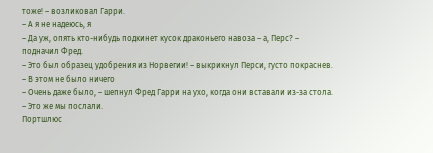тоже! – возликовал Гарри.
– А я не надеюсь, я
– Да уж, опять кто-нибудь подкинет кусок драконьего навоза – а, Перс? – подначил Фред.
– Это был образец удобрения из Норвегии! – выкрикнул Перси, густо покраснев. – В этом не было ничего
– Очень даже было, – шепнул Фред Гарри на ухо, когда они вставали из-за стола. – Это же мы послали.
Портшлюс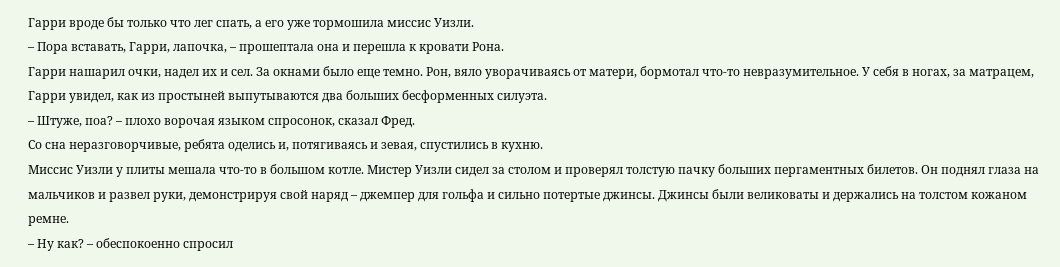Гарри вроде бы только что лег спать, а его уже тормошила миссис Уизли.
– Пора вставать, Гарри, лапочка, – прошептала она и перешла к кровати Рона.
Гарри нашарил очки, надел их и сел. За окнами было еще темно. Рон, вяло уворачиваясь от матери, бормотал что-то невразумительное. У себя в ногах, за матрацем, Гарри увидел, как из простыней выпутываются два больших бесформенных силуэта.
– Штуже, поа? – плохо ворочая языком спросонок, сказал Фред.
Со сна неразговорчивые, ребята оделись и, потягиваясь и зевая, спустились в кухню.
Миссис Уизли у плиты мешала что-то в большом котле. Мистер Уизли сидел за столом и проверял толстую пачку больших пергаментных билетов. Он поднял глаза на мальчиков и развел руки, демонстрируя свой наряд – джемпер для гольфа и сильно потертые джинсы. Джинсы были великоваты и держались на толстом кожаном ремне.
– Ну как? – обеспокоенно спросил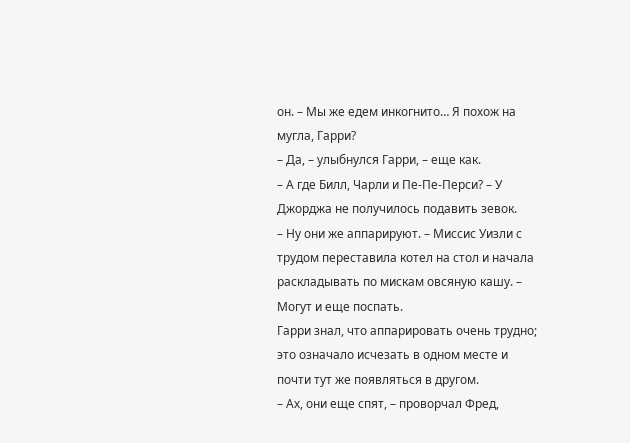он. – Мы же едем инкогнито… Я похож на мугла, Гарри?
– Да, – улыбнулся Гарри, – еще как.
– А где Билл, Чарли и Пе-Пе-Перси? – У Джорджа не получилось подавить зевок.
– Ну они же аппарируют. – Миссис Уизли с трудом переставила котел на стол и начала раскладывать по мискам овсяную кашу. – Могут и еще поспать.
Гарри знал, что аппарировать очень трудно; это означало исчезать в одном месте и почти тут же появляться в другом.
– Ах, они еще спят, – проворчал Фред,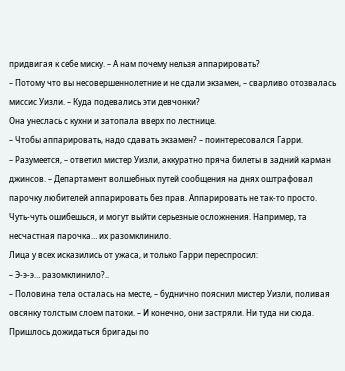придвигая к себе миску. – А нам почему нельзя аппарировать?
– Потому что вы несовершеннолетние и не сдали экзамен, – сварливо отозвалась миссис Уизли. – Куда подевались эти девчонки?
Она унеслась с кухни и затопала вверх по лестнице.
– Чтобы аппарировать, надо сдавать экзамен? – поинтересовался Гарри.
– Разумеется, – ответил мистер Уизли, аккуратно пряча билеты в задний карман джинсов. – Департамент волшебных путей сообщения на днях оштрафовал парочку любителей аппарировать без прав. Аппарировать не так-то просто. Чуть-чуть ошибешься, и могут выйти серьезные осложнения. Например, та несчастная парочка… их разомклинило.
Лица у всех исказились от ужаса, и только Гарри переспросил:
– Э-э-э… разомклинило?..
– Половина тела осталась на месте, – буднично пояснил мистер Уизли, поливая овсянку толстым слоем патоки. – И конечно, они застряли. Ни туда ни сюда. Пришлось дожидаться бригады по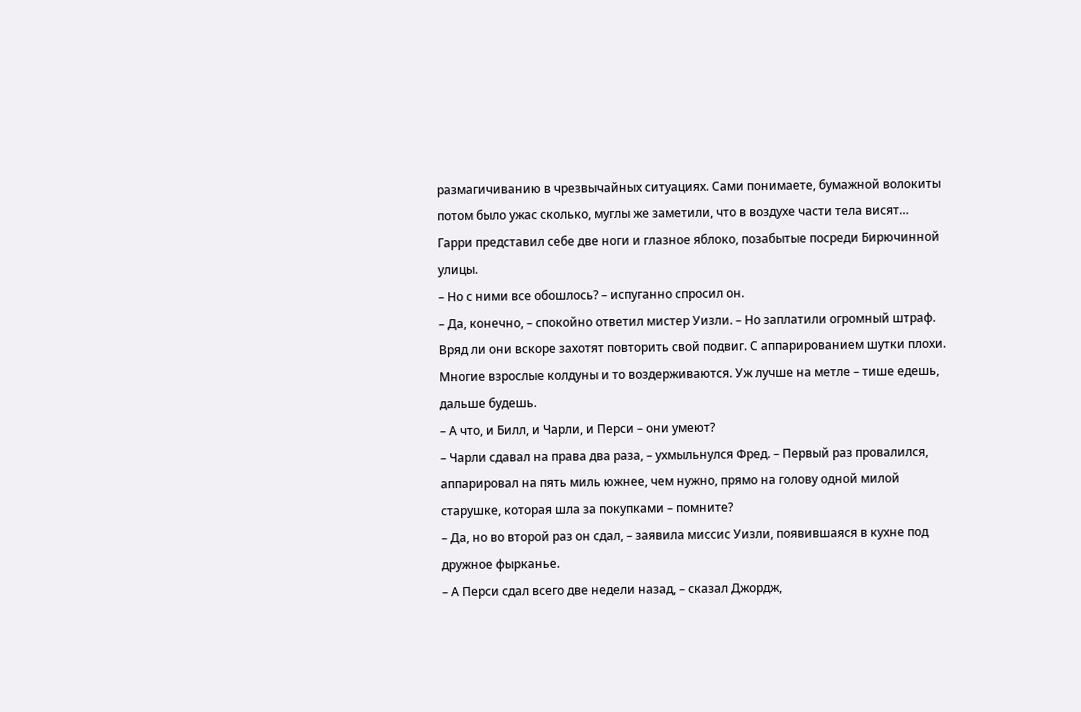размагичиванию в чрезвычайных ситуациях. Сами понимаете, бумажной волокиты потом было ужас сколько, муглы же заметили, что в воздухе части тела висят…
Гарри представил себе две ноги и глазное яблоко, позабытые посреди Бирючинной улицы.
– Но с ними все обошлось? – испуганно спросил он.
– Да, конечно, – спокойно ответил мистер Уизли. – Но заплатили огромный штраф. Вряд ли они вскоре захотят повторить свой подвиг. С аппарированием шутки плохи. Многие взрослые колдуны и то воздерживаются. Уж лучше на метле – тише едешь, дальше будешь.
– А что, и Билл, и Чарли, и Перси – они умеют?
– Чарли сдавал на права два раза, – ухмыльнулся Фред. – Первый раз провалился, аппарировал на пять миль южнее, чем нужно, прямо на голову одной милой старушке, которая шла за покупками – помните?
– Да, но во второй раз он сдал, – заявила миссис Уизли, появившаяся в кухне под дружное фырканье.
– А Перси сдал всего две недели назад, – сказал Джордж,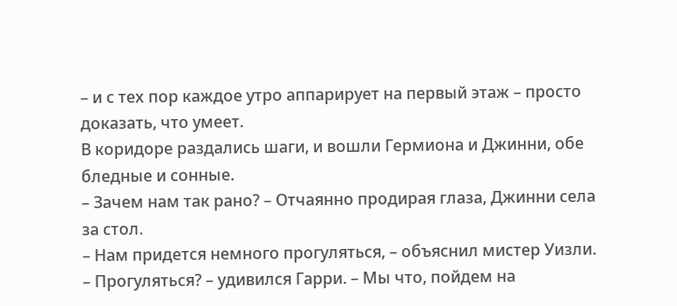– и с тех пор каждое утро аппарирует на первый этаж – просто доказать, что умеет.
В коридоре раздались шаги, и вошли Гермиона и Джинни, обе бледные и сонные.
– Зачем нам так рано? – Отчаянно продирая глаза, Джинни села за стол.
– Нам придется немного прогуляться, – объяснил мистер Уизли.
– Прогуляться? – удивился Гарри. – Мы что, пойдем на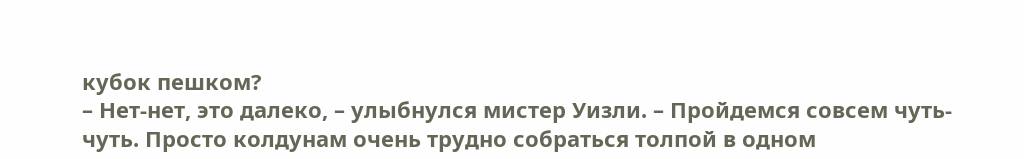кубок пешком?
– Нет-нет, это далеко, – улыбнулся мистер Уизли. – Пройдемся совсем чуть-чуть. Просто колдунам очень трудно собраться толпой в одном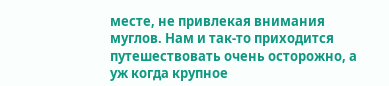месте, не привлекая внимания муглов. Нам и так-то приходится путешествовать очень осторожно, а уж когда крупное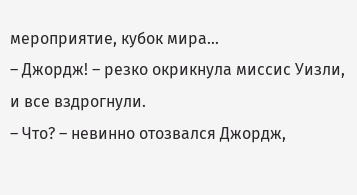мероприятие, кубок мира…
– Джордж! – резко окрикнула миссис Уизли, и все вздрогнули.
– Что? – невинно отозвался Джордж,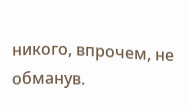никого, впрочем, не обманув.